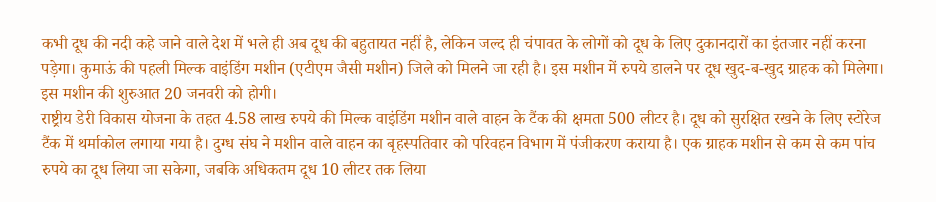कभी दूध की नदी कहे जाने वाले देश में भले ही अब दूध की बहुतायत नहीं है, लेकिन जल्द ही चंपावत के लोगों को दूध के लिए दुकानदारों का इंतजार नहीं करना पड़ेगा। कुमाऊं की पहली मिल्क वाइंडिंग मशीन (एटीएम जैसी मशीन) जिले को मिलने जा रही है। इस मशीन में रुपये डालने पर दूध खुद-ब-खुद ग्राहक को मिलेगा। इस मशीन की शुरुआत 20 जनवरी को होगी।
राष्ट्रीय डेरी विकास योजना के तहत 4.58 लाख रुपये की मिल्क वाइंडिंग मशीन वाले वाहन के टैंक की क्षमता 500 लीटर है। दूध को सुरक्षित रखने के लिए स्टोरेज टैंक में थर्माकोल लगाया गया है। दुग्ध संघ ने मशीन वाले वाहन का बृहस्पतिवार को परिवहन विभाग में पंजीकरण कराया है। एक ग्राहक मशीन से कम से कम पांच रुपये का दूध लिया जा सकेगा, जबकि अधिकतम दूध 10 लीटर तक लिया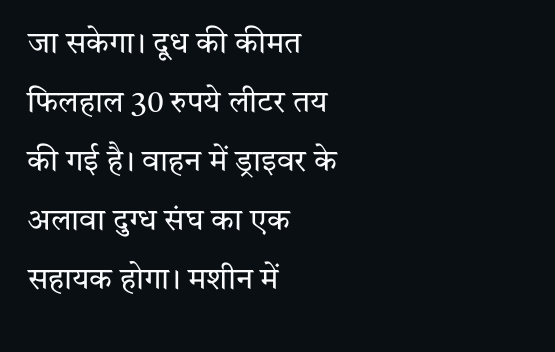जा सकेगा। दूध की कीमत फिलहाल 30 रुपये लीटर तय की गई है। वाहन में ड्राइवर के अलावा दुग्ध संघ का एक सहायक होगा। मशीन में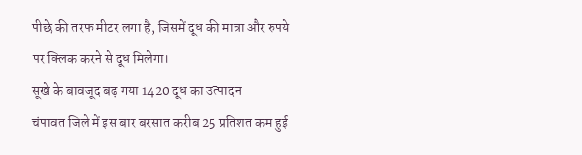पीछे की तरफ मीटर लगा है, जिसमें दूध की मात्रा और रुपये पर क्लिक करने से दूध मिलेगा।
सूखे के बावजूद बढ़ गया 1420 दूध का उत्पादन
चंपावत जिले में इस बार बरसात करीब 25 प्रतिशत कम हुई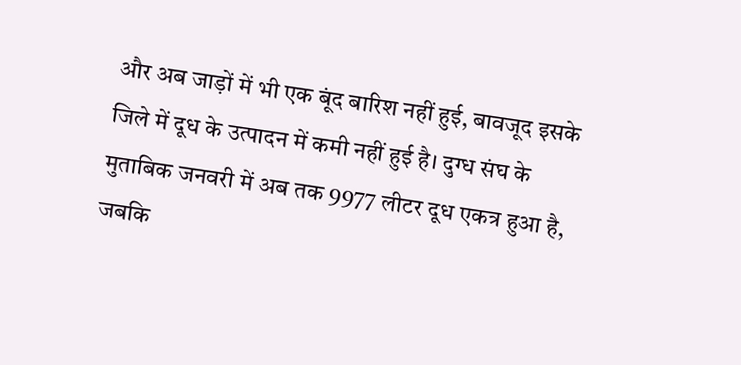और अब जाड़ों में भी एक बूंद बारिश नहीं हुई, बावजूद इसके जिले में दूध के उत्पादन में कमी नहीं हुई है। दुग्ध संघ के मुताबिक जनवरी में अब तक 9977 लीटर दूध एकत्र हुआ है, जबकि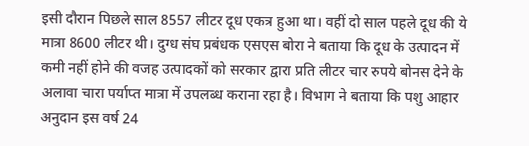इसी दौरान पिछले साल 8557 लीटर दूध एकत्र हुआ था। वहीं दो साल पहले दूध की ये मात्रा 8600 लीटर थी। दुग्ध संघ प्रबंधक एसएस बोरा ने बताया कि दूध के उत्पादन में कमी नहीं होने की वजह उत्पादकों को सरकार द्वारा प्रति लीटर चार रुपये बोनस देने के अलावा चारा पर्याप्त मात्रा में उपलब्ध कराना रहा है। विभाग ने बताया कि पशु आहार अनुदान इस वर्ष 24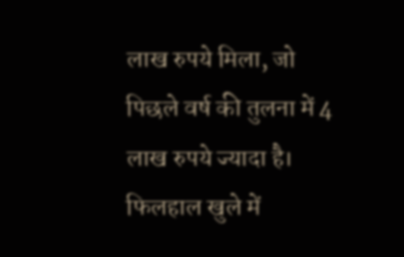लाख रुपये मिला, जो पिछले वर्ष की तुलना में 4 लाख रुपये ज्यादा है।
फिलहाल खुले में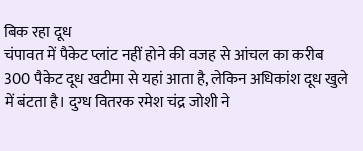बिक रहा दूध
चंपावत में पैकेट प्लांट नहीं होने की वजह से आंचल का करीब 300 पैकेट दूध खटीमा से यहां आता है, लेकिन अधिकांश दूध खुले में बंटता है। दुग्ध वितरक रमेश चंद्र जोशी ने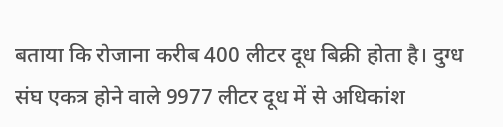बताया कि रोजाना करीब 400 लीटर दूध बिक्री होता है। दुग्ध संघ एकत्र होने वाले 9977 लीटर दूध में से अधिकांश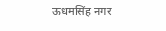ऊधमसिंह नगर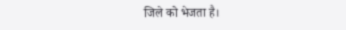जिले को भेजता है।